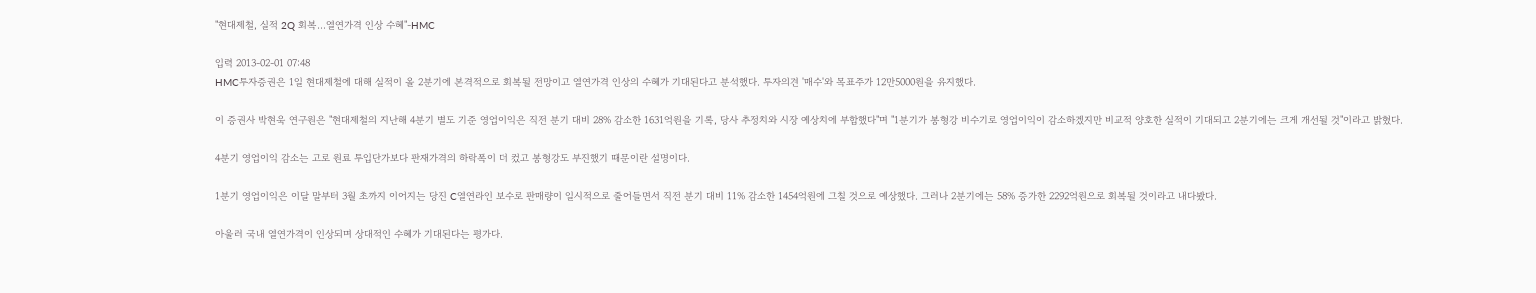"현대제철, 실적 2Q 회복…열연가격 인상 수혜"-HMC

입력 2013-02-01 07:48
HMC투자증권은 1일 현대제철에 대해 실적이 올 2분기에 본격적으로 회복될 전망이고 열연가격 인상의 수혜가 기대된다고 분석했다. 투자의견 '매수'와 목표주가 12만5000원을 유지했다.

이 증권사 박현욱 연구원은 "현대제철의 지난해 4분기 별도 기준 영업이익은 직전 분기 대비 28% 감소한 1631억원을 기록, 당사 추정치와 시장 예상치에 부합했다"며 "1분기가 봉형강 비수기로 영업이익이 감소하겠지만 비교적 양호한 실적이 기대되고 2분기에는 크게 개선될 것"이라고 밝혔다.

4분기 영업이익 감소는 고로 원료 투입단가보다 판재가격의 하락폭이 더 컸고 봉형강도 부진했기 때문이란 설명이다.

1분기 영업이익은 이달 말부터 3월 초까지 이어지는 당진 C열연라인 보수로 판매량이 일시적으로 줄어들면서 직전 분기 대비 11% 감소한 1454억원에 그칠 것으로 예상했다. 그러나 2분기에는 58% 증가한 2292억원으로 회복될 것이라고 내다봤다.

아울러 국내 열연가격이 인상되며 상대적인 수혜가 기대된다는 평가다.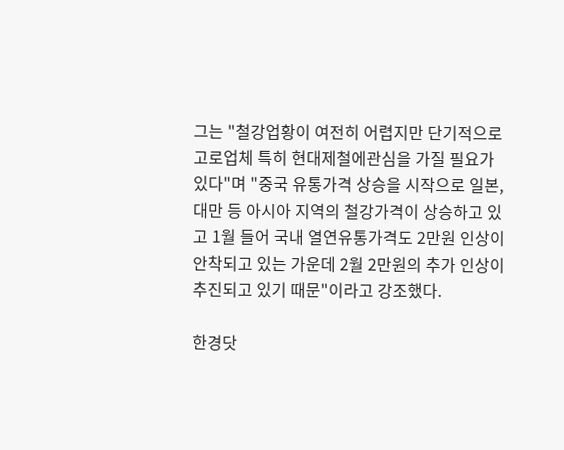그는 "철강업황이 여전히 어렵지만 단기적으로 고로업체 특히 현대제철에관심을 가질 필요가 있다"며 "중국 유통가격 상승을 시작으로 일본, 대만 등 아시아 지역의 철강가격이 상승하고 있고 1월 들어 국내 열연유통가격도 2만원 인상이 안착되고 있는 가운데 2월 2만원의 추가 인상이 추진되고 있기 때문"이라고 강조했다.

한경닷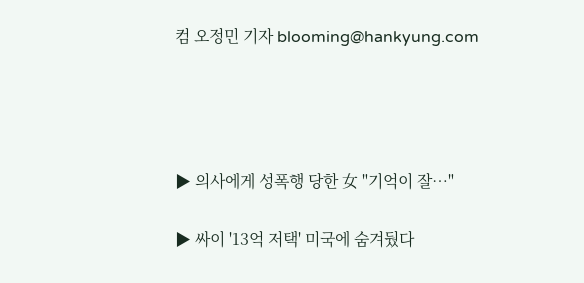컴 오정민 기자 blooming@hankyung.com




▶ 의사에게 성폭행 당한 女 "기억이 잘…"

▶ 싸이 '13억 저택' 미국에 숨겨뒀다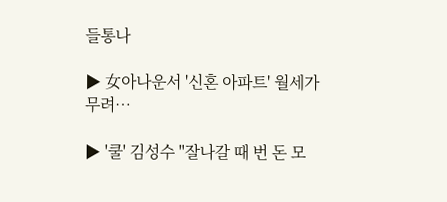들통나

▶ 女아나운서 '신혼 아파트' 월세가 무려…

▶ '쿨' 김성수 "잘나갈 때 번 돈 모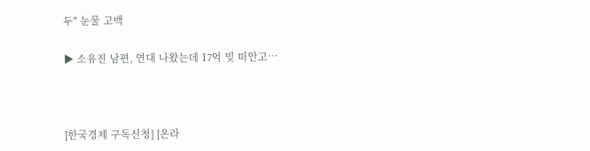두" 눈물 고백

▶ 소유진 남편, 연대 나왔는데 17억 빚 떠안고…



[한국경제 구독신청] [온라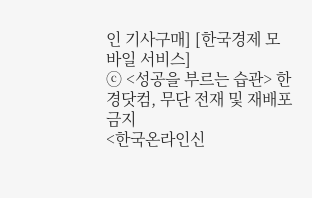인 기사구매] [한국경제 모바일 서비스]
ⓒ <성공을 부르는 습관> 한경닷컴, 무단 전재 및 재배포 금지
<한국온라인신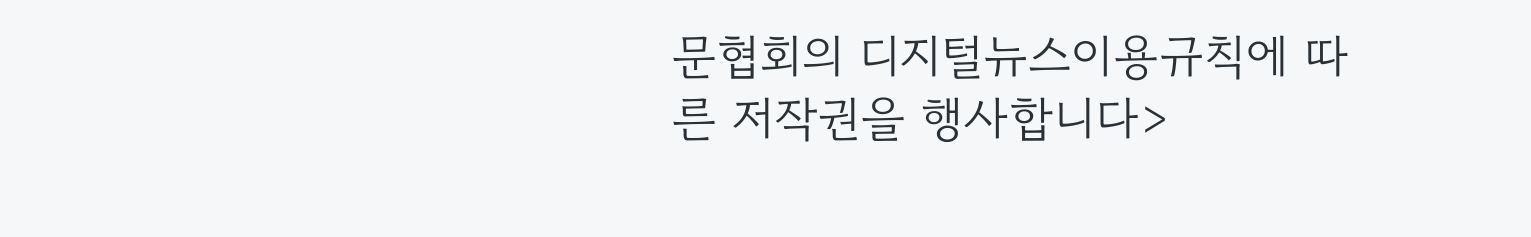문협회의 디지털뉴스이용규칙에 따른 저작권을 행사합니다>